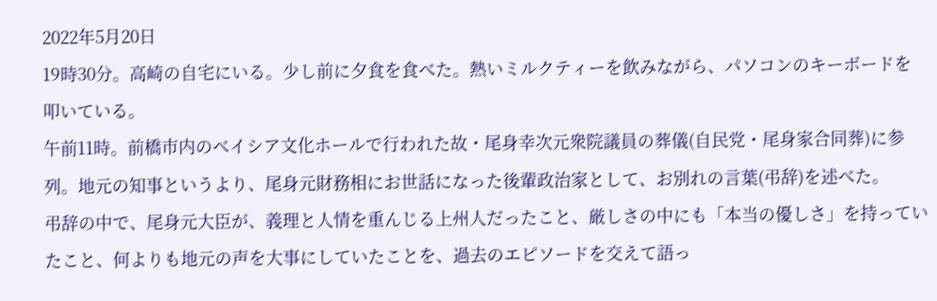2022年5月20日
19時30分。高崎の自宅にいる。少し前に夕食を食べた。熱いミルクティーを飲みながら、パソコンのキーボードを叩いている。
午前11時。前橋市内のベイシア文化ホールで行われた故・尾身幸次元衆院議員の葬儀(自民党・尾身家合同葬)に参列。地元の知事というより、尾身元財務相にお世話になった後輩政治家として、お別れの言葉(弔辞)を述べた。
弔辞の中で、尾身元大臣が、義理と人情を重んじる上州人だったこと、厳しさの中にも「本当の優しさ」を持っていたこと、何よりも地元の声を大事にしていたことを、過去のエピソードを交えて語っ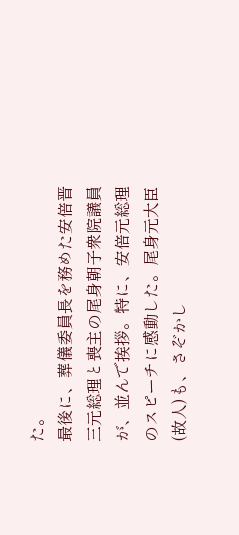た。
最後に、葬儀委員長を務めた安倍晋三元総理と喪主の尾身朝子衆院議員が、並んで挨拶。特に、安倍元総理のスピーチに感動した。尾身元大臣(故人)も、さぞかし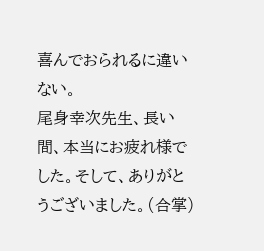喜んでおられるに違いない。
尾身幸次先生、長い間、本当にお疲れ様でした。そして、ありがとうございました。(合掌)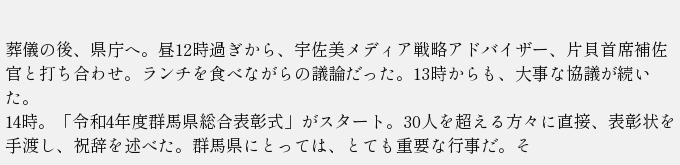葬儀の後、県庁へ。昼12時過ぎから、宇佐美メディア戦略アドバイザー、片貝首席補佐官と打ち合わせ。ランチを食べながらの議論だった。13時からも、大事な協議が続いた。
14時。「令和4年度群馬県総合表彰式」がスタート。30人を超える方々に直接、表彰状を手渡し、祝辞を述べた。群馬県にとっては、とても重要な行事だ。そ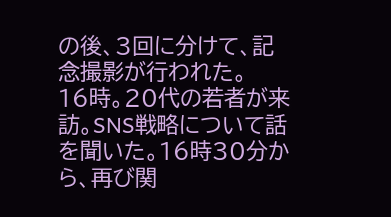の後、3回に分けて、記念撮影が行われた。
16時。20代の若者が来訪。SNS戦略について話を聞いた。16時30分から、再び関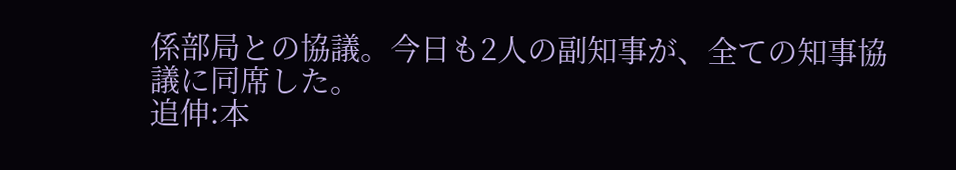係部局との協議。今日も2人の副知事が、全ての知事協議に同席した。
追伸:本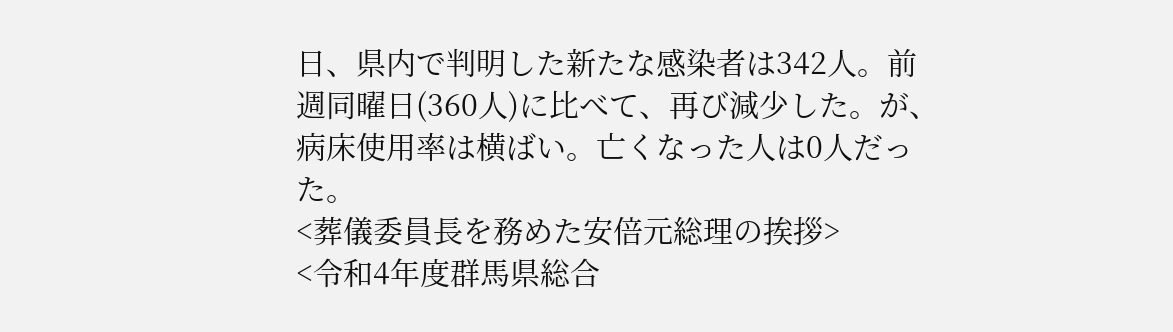日、県内で判明した新たな感染者は342人。前週同曜日(360人)に比べて、再び減少した。が、病床使用率は横ばい。亡くなった人は0人だった。
<葬儀委員長を務めた安倍元総理の挨拶>
<令和4年度群馬県総合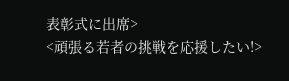表彰式に出席>
<頑張る若者の挑戦を応援したい!>